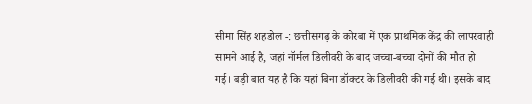सीमा सिंह शहडोल -: छत्तीसगढ़ के कोरबा में एक प्राथमिक केंद्र की लापरवाही सामने आई है, जहां नॉर्मल डिलीवरी के बाद जच्चा-बच्चा दोनों की मौत हो गई। बड़ी बात यह है कि यहां बिना डॉक्टर के डिलीवरी की गई थी। इसके बाद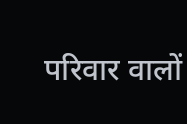परिवार वालों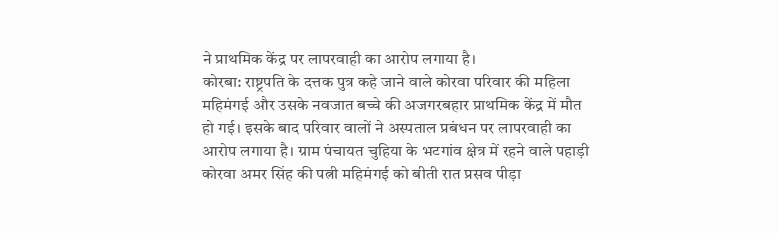ने प्राथमिक केंद्र पर लापरवाही का आरोप लगाया है।
कोरबा: राष्ट्रपति के दत्तक पुत्र कहे जाने वाले कोरवा परिवार की महिला महिमंगई और उसके नवजात बच्चे की अजगरबहार प्राथमिक केंद्र में मौत हो गई। इसके बाद परिवार वालों ने अस्पताल प्रबंधन पर लापरवाही का आरोप लगाया है। ग्राम पंचायत चुहिया के भटगांव क्षेत्र में रहने वाले पहाड़ी कोरवा अमर सिंह की पत्नी महिमंगई को बीती रात प्रसव पीड़ा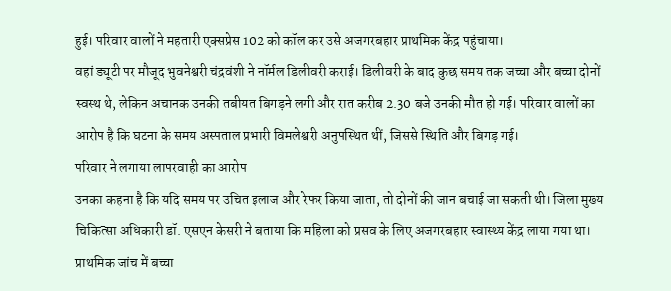हुई। परिवार वालों ने महतारी एक्सप्रेस 102 को कॉल कर उसे अजगरबहार प्राथमिक केंद्र पहुंचाया।
वहां ड्यूटी पर मौजूद भुवनेश्वरी चंद्रवंशी ने नॉर्मल डिलीवरी कराई। डिलीवरी के बाद कुछ समय तक जच्चा और बच्चा दोनों स्वस्थ थे, लेकिन अचानक उनकी तबीयत बिगड़ने लगी और रात करीब 2.30 बजे उनकी मौत हो गई। परिवार वालों का आरोप है कि घटना के समय अस्पताल प्रभारी विमलेश्वरी अनुपस्थित थीं, जिससे स्थिति और बिगड़ गई।
परिवार ने लगाया लापरवाही का आरोप
उनका कहना है कि यदि समय पर उचित इलाज और रेफर किया जाता, तो दोनों की जान बचाई जा सकती थी। जिला मुख्य चिकित्सा अधिकारी डॉ. एसएन केसरी ने बताया कि महिला को प्रसव के लिए अजगरबहार स्वास्थ्य केंद्र लाया गया था। प्राथमिक जांच में बच्चा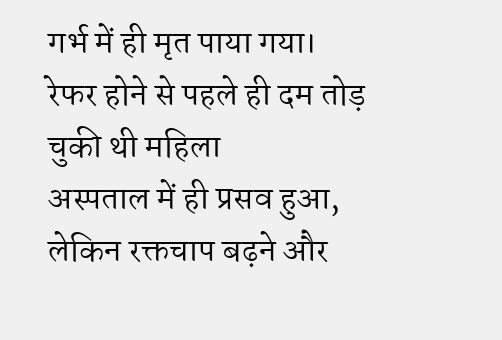गर्भ में ही मृत पाया गया।
रेफर होने से पहले ही दम तोड़ चुकी थी महिला
अस्पताल में ही प्रसव हुआ, लेकिन रक्तचाप बढ़ने और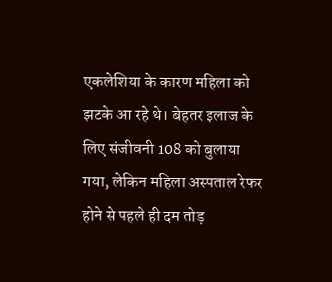एकलेशिया के कारण महिला को झटके आ रहे थे। बेहतर इलाज के लिए संजीवनी 108 को बुलाया गया, लेकिन महिला अस्पताल रेफर होने से पहले ही दम तोड़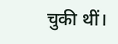चुकी थीं।